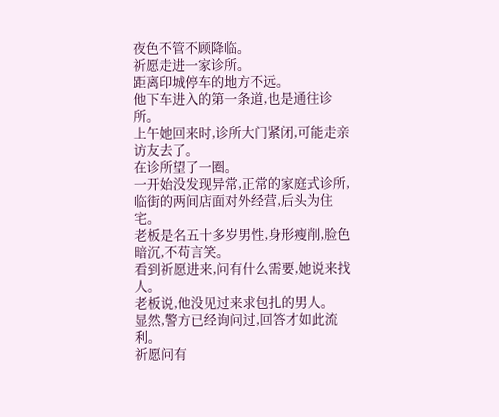夜色不管不顾降临。
祈愿走进一家诊所。
距离印城停车的地方不远。
他下车进入的第一条道,也是通往诊所。
上午她回来时,诊所大门紧闭,可能走亲访友去了。
在诊所望了一圈。
一开始没发现异常,正常的家庭式诊所,临街的两间店面对外经营,后头为住宅。
老板是名五十多岁男性,身形瘦削,脸色暗沉,不苟言笑。
看到祈愿进来,问有什么需要,她说来找人。
老板说,他没见过来求包扎的男人。
显然,警方已经询问过,回答才如此流利。
祈愿问有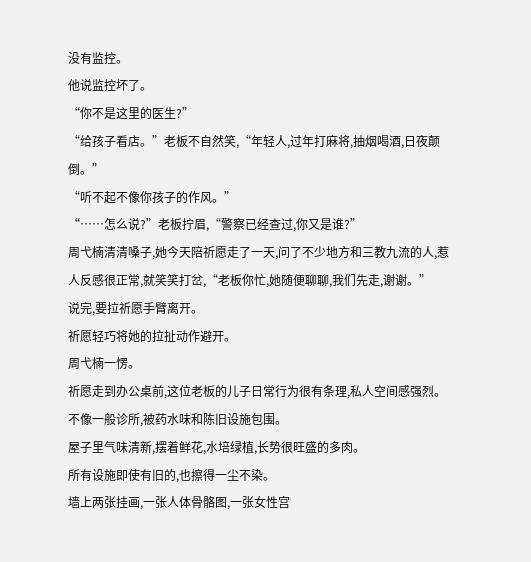没有监控。
他说监控坏了。
“你不是这里的医生?”
“给孩子看店。”老板不自然笑,“年轻人,过年打麻将,抽烟喝酒,日夜颠倒。”
“听不起不像你孩子的作风。”
“……怎么说?”老板拧眉,“警察已经查过,你又是谁?”
周弋楠清清嗓子,她今天陪祈愿走了一天,问了不少地方和三教九流的人,惹人反感很正常,就笑笑打岔,“老板你忙,她随便聊聊,我们先走,谢谢。”
说完,要拉祈愿手臂离开。
祈愿轻巧将她的拉扯动作避开。
周弋楠一愣。
祈愿走到办公桌前,这位老板的儿子日常行为很有条理,私人空间感强烈。
不像一般诊所,被药水味和陈旧设施包围。
屋子里气味清新,摆着鲜花,水培绿植,长势很旺盛的多肉。
所有设施即使有旧的,也擦得一尘不染。
墙上两张挂画,一张人体骨骼图,一张女性宫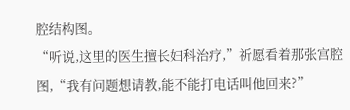腔结构图。
“听说,这里的医生擅长妇科治疗,”祈愿看着那张宫腔图,“我有问题想请教,能不能打电话叫他回来?”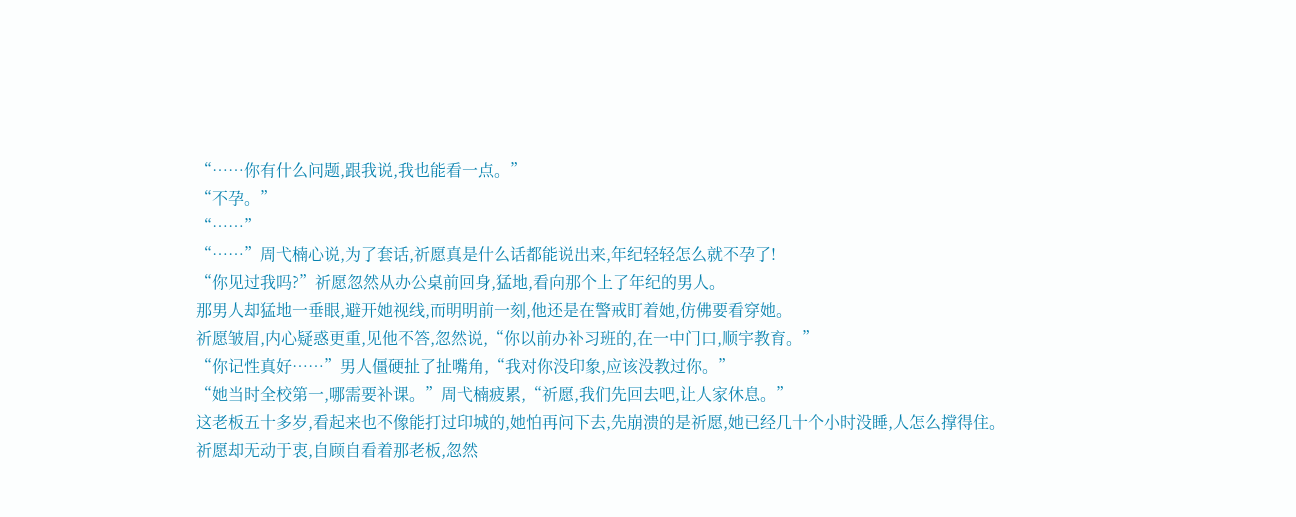“……你有什么问题,跟我说,我也能看一点。”
“不孕。”
“……”
“……”周弋楠心说,为了套话,祈愿真是什么话都能说出来,年纪轻轻怎么就不孕了!
“你见过我吗?”祈愿忽然从办公桌前回身,猛地,看向那个上了年纪的男人。
那男人却猛地一垂眼,避开她视线,而明明前一刻,他还是在警戒盯着她,仿佛要看穿她。
祈愿皱眉,内心疑惑更重,见他不答,忽然说,“你以前办补习班的,在一中门口,顺宇教育。”
“你记性真好……”男人僵硬扯了扯嘴角,“我对你没印象,应该没教过你。”
“她当时全校第一,哪需要补课。”周弋楠疲累,“祈愿,我们先回去吧,让人家休息。”
这老板五十多岁,看起来也不像能打过印城的,她怕再问下去,先崩溃的是祈愿,她已经几十个小时没睡,人怎么撑得住。
祈愿却无动于衷,自顾自看着那老板,忽然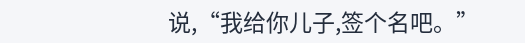说,“我给你儿子,签个名吧。”